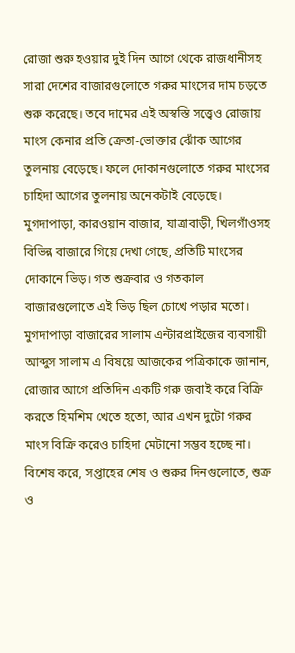রোজা শুরু হওয়ার দুই দিন আগে থেকে রাজধানীসহ সারা দেশের বাজারগুলোতে গরুর মাংসের দাম চড়তে শুরু করেছে। তবে দামের এই অস্বস্তি সত্ত্বেও রোজায় মাংস কেনার প্রতি ক্রেতা-ভোক্তার ঝোঁক আগের তুলনায় বেড়েছে। ফলে দোকানগুলোতে গরুর মাংসের চাহিদা আগের তুলনায় অনেকটাই বেড়েছে। মুগদাপাড়া, কারওয়ান বাজার, যাত্রাবাড়ী, খিলগাঁওসহ বিভিন্ন বাজারে গিয়ে দেখা গেছে, প্রতিটি মাংসের দোকানে ভিড়। গত শুক্রবার ও গতকাল বাজারগুলোতে এই ভিড় ছিল চোখে পড়ার মতো।
মুগদাপাড়া বাজারের সালাম এন্টারপ্রাইজের ব্যবসায়ী আব্দুস সালাম এ বিষয়ে আজকের পত্রিকাকে জানান, রোজার আগে প্রতিদিন একটি গরু জবাই করে বিক্রি করতে হিমশিম খেতে হতো, আর এখন দুটো গরুর মাংস বিক্রি করেও চাহিদা মেটানো সম্ভব হচ্ছে না। বিশেষ করে, সপ্তাহের শেষ ও শুরুর দিনগুলোতে, শুক্র ও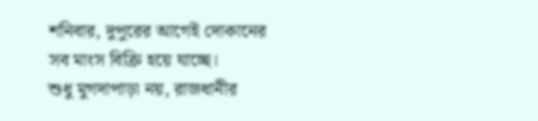শনিবার, দুপুরের আগেই দোকানের সব মাংস বিক্রি হয়ে যাচ্ছে।
শুধু মুগদাপাড়া নয়, রাজধানীর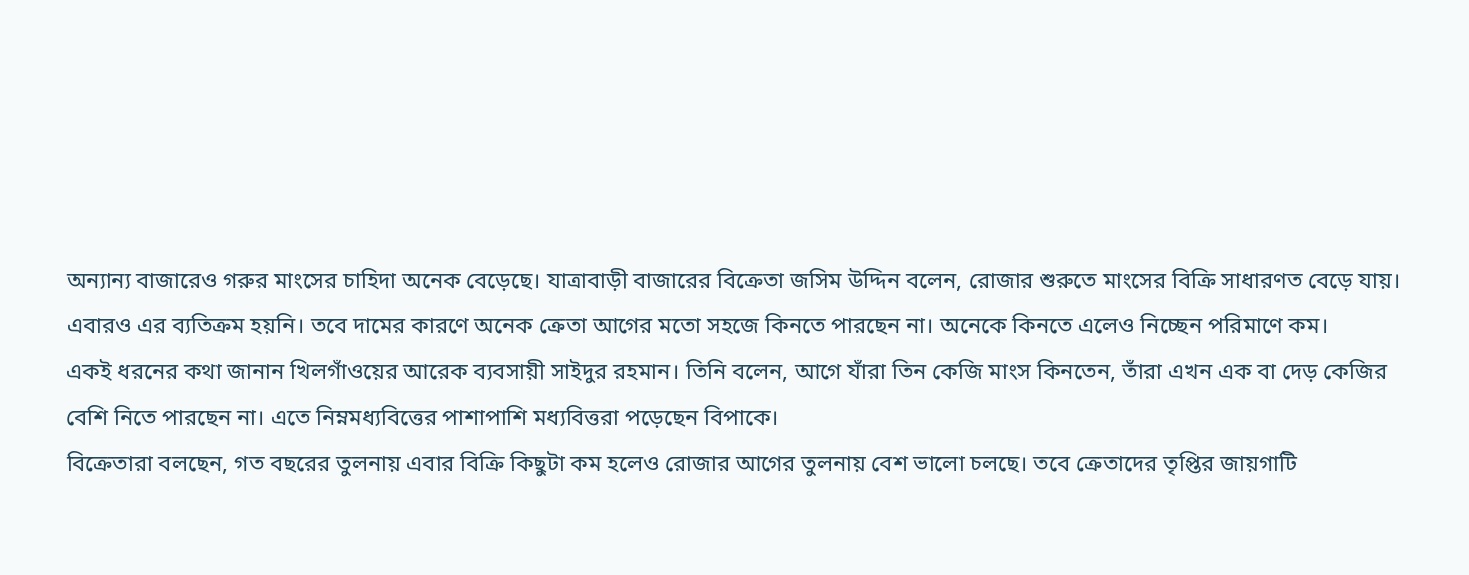অন্যান্য বাজারেও গরুর মাংসের চাহিদা অনেক বেড়েছে। যাত্রাবাড়ী বাজারের বিক্রেতা জসিম উদ্দিন বলেন, রোজার শুরুতে মাংসের বিক্রি সাধারণত বেড়ে যায়। এবারও এর ব্যতিক্রম হয়নি। তবে দামের কারণে অনেক ক্রেতা আগের মতো সহজে কিনতে পারছেন না। অনেকে কিনতে এলেও নিচ্ছেন পরিমাণে কম।
একই ধরনের কথা জানান খিলগাঁওয়ের আরেক ব্যবসায়ী সাইদুর রহমান। তিনি বলেন, আগে যাঁরা তিন কেজি মাংস কিনতেন, তাঁরা এখন এক বা দেড় কেজির বেশি নিতে পারছেন না। এতে নিম্নমধ্যবিত্তের পাশাপাশি মধ্যবিত্তরা পড়েছেন বিপাকে।
বিক্রেতারা বলছেন, গত বছরের তুলনায় এবার বিক্রি কিছুটা কম হলেও রোজার আগের তুলনায় বেশ ভালো চলছে। তবে ক্রেতাদের তৃপ্তির জায়গাটি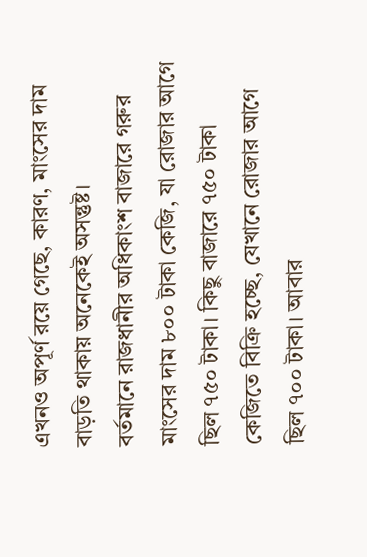এখনও অপূর্ণ রয়ে গেছে, কারণ, মাংসের দাম বাড়তি থাকায় অনেকেই অসন্তুষ্ট।
বর্তমানে রাজধানীর অধিকাংশ বাজারে গরুর মাংসের দাম ৮০০ টাকা কেজি, যা রোজার আগে ছিল ৭৫০ টাকা। কিছু বাজারে ৭৫০ টাকা কেজিতে বিক্রি হচ্ছে, যেখানে রোজার আগে ছিল ৭০০ টাকা। আবার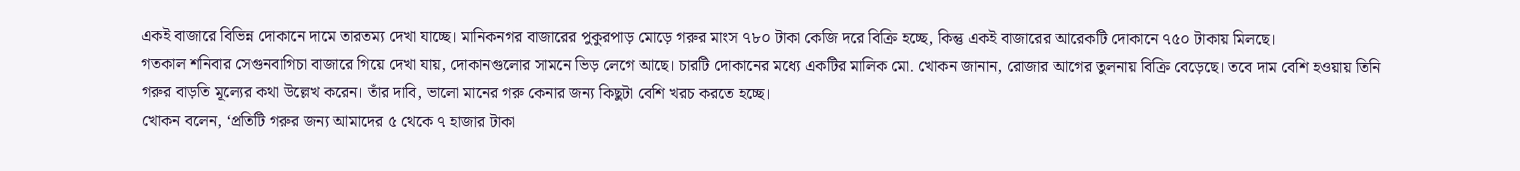একই বাজারে বিভিন্ন দোকানে দামে তারতম্য দেখা যাচ্ছে। মানিকনগর বাজারের পুকুরপাড় মোড়ে গরুর মাংস ৭৮০ টাকা কেজি দরে বিক্রি হচ্ছে, কিন্তু একই বাজারের আরেকটি দোকানে ৭৫০ টাকায় মিলছে।
গতকাল শনিবার সেগুনবাগিচা বাজারে গিয়ে দেখা যায়, দোকানগুলোর সামনে ভিড় লেগে আছে। চারটি দোকানের মধ্যে একটির মালিক মো. খোকন জানান, রোজার আগের তুলনায় বিক্রি বেড়েছে। তবে দাম বেশি হওয়ায় তিনি গরুর বাড়তি মূল্যের কথা উল্লেখ করেন। তাঁর দাবি, ভালো মানের গরু কেনার জন্য কিছুটা বেশি খরচ করতে হচ্ছে।
খোকন বলেন, ‘প্রতিটি গরুর জন্য আমাদের ৫ থেকে ৭ হাজার টাকা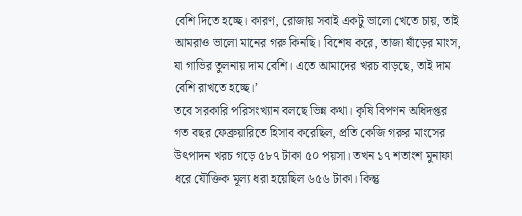বেশি দিতে হচ্ছে। কারণ, রোজায় সবাই একটু ভালো খেতে চায়, তাই আমরাও ভালো মানের গরু কিনছি। বিশেষ করে, তাজা ষাঁড়ের মাংস, যা গাভির তুলনায় দাম বেশি। এতে আমাদের খরচ বাড়ছে, তাই দাম বেশি রাখতে হচ্ছে।’
তবে সরকারি পরিসংখ্যান বলছে ভিন্ন কথা। কৃষি বিপণন অধিদপ্তর গত বছর ফেব্রুয়ারিতে হিসাব করেছিল, প্রতি কেজি গরুর মাংসের উৎপাদন খরচ গড়ে ৫৮৭ টাকা ৫০ পয়সা। তখন ১৭ শতাংশ মুনাফা ধরে যৌক্তিক মূল্য ধরা হয়েছিল ৬৫৬ টাকা। কিন্তু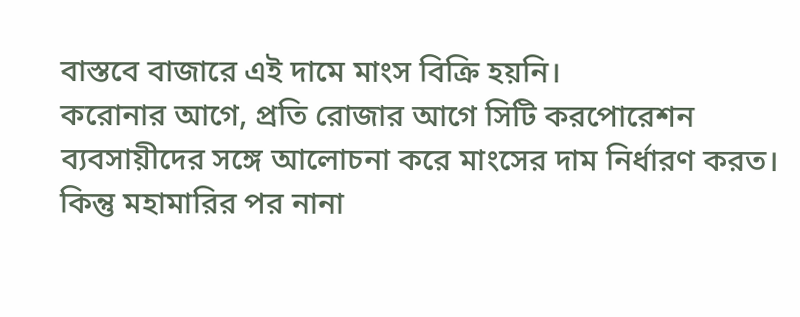বাস্তবে বাজারে এই দামে মাংস বিক্রি হয়নি।
করোনার আগে, প্রতি রোজার আগে সিটি করপোরেশন ব্যবসায়ীদের সঙ্গে আলোচনা করে মাংসের দাম নির্ধারণ করত। কিন্তু মহামারির পর নানা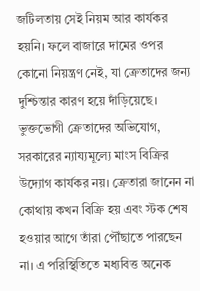জটিলতায় সেই নিয়ম আর কার্যকর হয়নি। ফলে বাজারে দামের ওপর কোনো নিয়ন্ত্রণ নেই, যা ক্রেতাদের জন্য দুশ্চিন্তার কারণ হয়ে দাঁড়িয়েছে।
ভুক্তভোগী ক্রেতাদের অভিযোগ, সরকারের ন্যায্যমূল্যে মাংস বিক্রির উদ্যোগ কার্যকর নয়। ক্রেতারা জানেন না কোথায় কখন বিক্রি হয় এবং স্টক শেষ হওয়ার আগে তাঁরা পৌঁছাতে পারছেন না। এ পরিস্থিতিতে মধ্যবিত্ত অনেক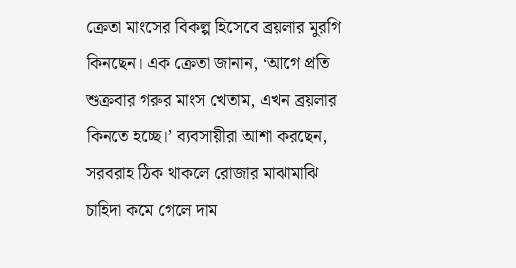ক্রেতা মাংসের বিকল্প হিসেবে ব্রয়লার মুরগি কিনছেন। এক ক্রেতা জানান, ‘আগে প্রতি শুক্রবার গরুর মাংস খেতাম, এখন ব্রয়লার কিনতে হচ্ছে।’ ব্যবসায়ীরা আশা করছেন, সরবরাহ ঠিক থাকলে রোজার মাঝামাঝি চাহিদা কমে গেলে দাম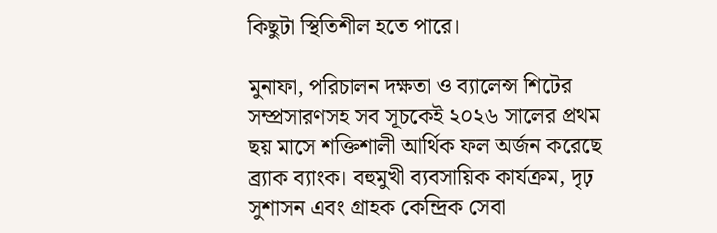কিছুটা স্থিতিশীল হতে পারে।

মুনাফা, পরিচালন দক্ষতা ও ব্যালেন্স শিটের সম্প্রসারণসহ সব সূচকেই ২০২৬ সালের প্রথম ছয় মাসে শক্তিশালী আর্থিক ফল অর্জন করেছে ব্র্যাক ব্যাংক। বহুমুখী ব্যবসায়িক কার্যক্রম, দৃঢ় সুশাসন এবং গ্রাহক কেন্দ্রিক সেবা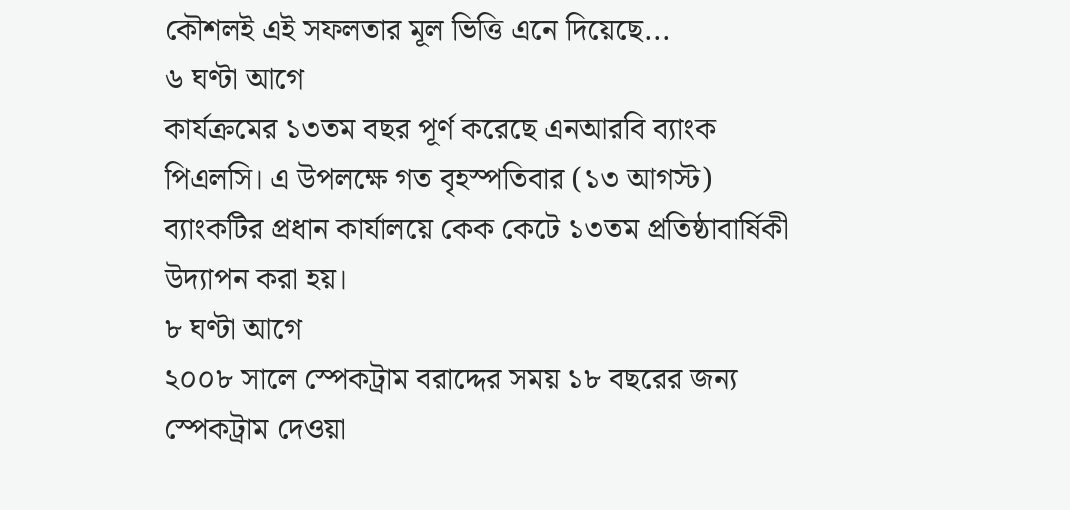কৌশলই এই সফলতার মূল ভিত্তি এনে দিয়েছে...
৬ ঘণ্টা আগে
কার্যক্রমের ১৩তম বছর পূর্ণ করেছে এনআরবি ব্যাংক পিএলসি। এ উপলক্ষে গত বৃহস্পতিবার (১৩ আগস্ট) ব্যাংকটির প্রধান কার্যালয়ে কেক কেটে ১৩তম প্রতিষ্ঠাবার্ষিকী উদ্যাপন করা হয়।
৮ ঘণ্টা আগে
২০০৮ সালে স্পেকট্রাম বরাদ্দের সময় ১৮ বছরের জন্য স্পেকট্রাম দেওয়া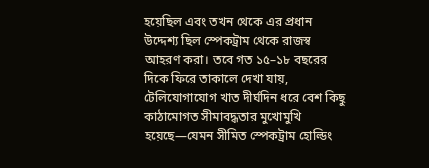হয়েছিল এবং তখন থেকে এর প্রধান উদ্দেশ্য ছিল স্পেকট্রাম থেকে রাজস্ব আহরণ করা। তবে গত ১৫–১৮ বছরের দিকে ফিরে তাকালে দেখা যায়, টেলিযোগাযোগ খাত দীর্ঘদিন ধরে বেশ কিছু কাঠামোগত সীমাবদ্ধতার মুখোমুখি হয়েছে—যেমন সীমিত স্পেকট্রাম হোল্ডিং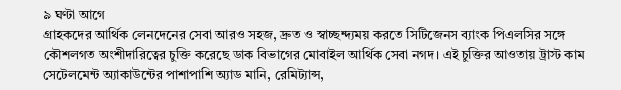৯ ঘণ্টা আগে
গ্রাহকদের আর্থিক লেনদেনের সেবা আরও সহজ, দ্রুত ও স্বাচ্ছন্দ্যময় করতে সিটিজেনস ব্যাংক পিএলসির সঙ্গে কৌশলগত অংশীদারিত্বের চুক্তি করেছে ডাক বিভাগের মোবাইল আর্থিক সেবা নগদ। এই চুক্তির আওতায় ট্রাস্ট কাম সেটেলমেন্ট অ্যাকাউন্টের পাশাপাশি অ্যাড মানি, রেমিট্যান্স,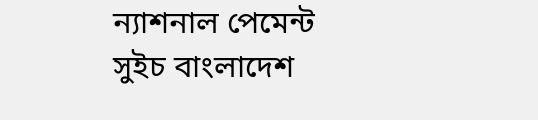ন্যাশনাল পেমেন্ট সুইচ বাংলাদেশ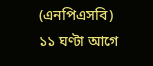(এনপিএসবি)
১১ ঘণ্টা আগে